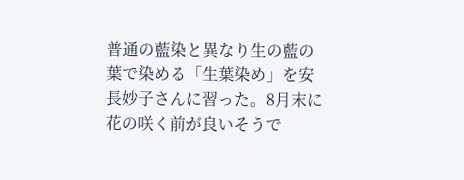普通の藍染と異なり生の藍の葉で染める「生葉染め」を安長妙子さんに習った。8月末に花の咲く前が良いそうで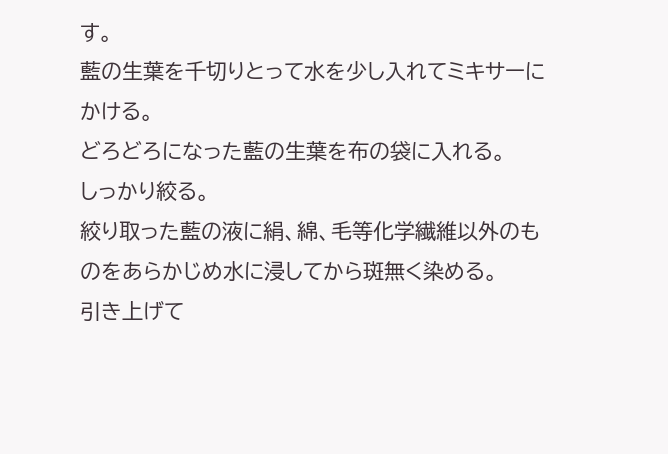す。
藍の生葉を千切りとって水を少し入れてミキサーにかける。
どろどろになった藍の生葉を布の袋に入れる。
しっかり絞る。
絞り取った藍の液に絹、綿、毛等化学繊維以外のものをあらかじめ水に浸してから斑無く染める。
引き上げて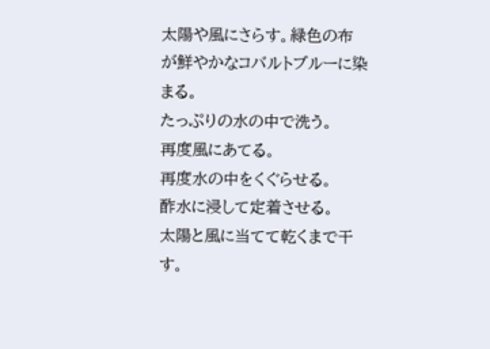太陽や風にさらす。緑色の布が鮮やかなコバルトブルーに染まる。
たっぷりの水の中で洗う。
再度風にあてる。
再度水の中をくぐらせる。
酢水に浸して定着させる。
太陽と風に当てて乾くまで干す。